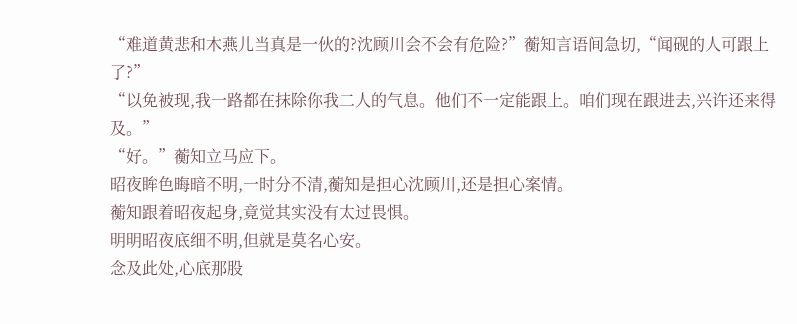“难道黄悲和木燕儿当真是一伙的?沈顾川会不会有危险?”蘅知言语间急切,“闻砚的人可跟上了?”
“以免被现,我一路都在抹除你我二人的气息。他们不一定能跟上。咱们现在跟进去,兴许还来得及。”
“好。”蘅知立马应下。
昭夜眸色晦暗不明,一时分不清,蘅知是担心沈顾川,还是担心案情。
蘅知跟着昭夜起身,竟觉其实没有太过畏惧。
明明昭夜底细不明,但就是莫名心安。
念及此处,心底那股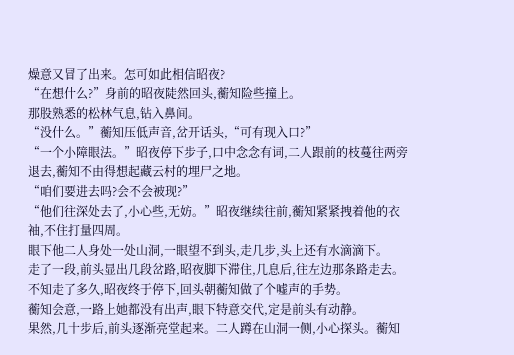燥意又冒了出来。怎可如此相信昭夜?
“在想什么?”身前的昭夜陡然回头,蘅知险些撞上。
那股熟悉的松林气息,钻入鼻间。
“没什么。”蘅知压低声音,岔开话头,“可有现入口?”
“一个小障眼法。”昭夜停下步子,口中念念有词,二人跟前的枝蔓往两旁退去,蘅知不由得想起藏云村的埋尸之地。
“咱们要进去吗?会不会被现?”
“他们往深处去了,小心些,无妨。”昭夜继续往前,蘅知紧紧拽着他的衣袖,不住打量四周。
眼下他二人身处一处山洞,一眼望不到头,走几步,头上还有水滴滴下。
走了一段,前头显出几段岔路,昭夜脚下滞住,几息后,往左边那条路走去。
不知走了多久,昭夜终于停下,回头朝蘅知做了个嘘声的手势。
蘅知会意,一路上她都没有出声,眼下特意交代,定是前头有动静。
果然,几十步后,前头逐渐亮堂起来。二人蹲在山洞一侧,小心探头。蘅知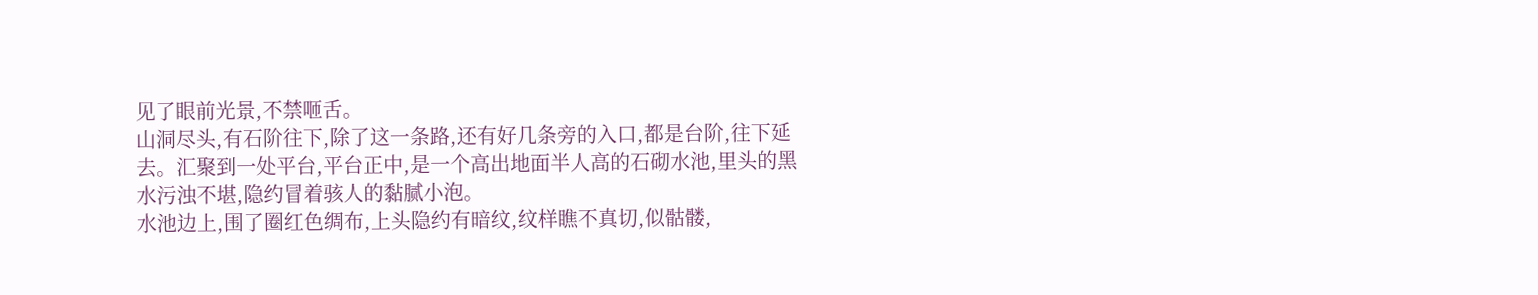见了眼前光景,不禁咂舌。
山洞尽头,有石阶往下,除了这一条路,还有好几条旁的入口,都是台阶,往下延去。汇聚到一处平台,平台正中,是一个高出地面半人高的石砌水池,里头的黑水污浊不堪,隐约冒着骇人的黏腻小泡。
水池边上,围了圈红色绸布,上头隐约有暗纹,纹样瞧不真切,似骷髅,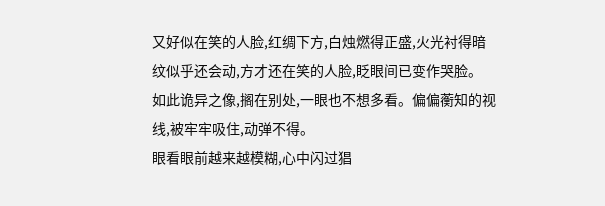又好似在笑的人脸,红绸下方,白烛燃得正盛,火光衬得暗纹似乎还会动,方才还在笑的人脸,眨眼间已变作哭脸。
如此诡异之像,搁在别处,一眼也不想多看。偏偏蘅知的视线,被牢牢吸住,动弹不得。
眼看眼前越来越模糊,心中闪过猖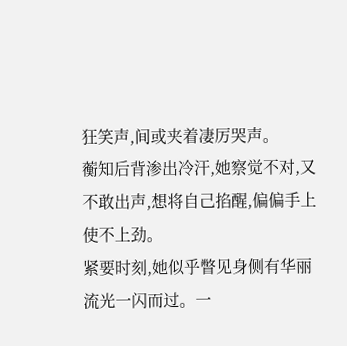狂笑声,间或夹着凄厉哭声。
蘅知后背渗出冷汗,她察觉不对,又不敢出声,想将自己掐醒,偏偏手上使不上劲。
紧要时刻,她似乎瞥见身侧有华丽流光一闪而过。一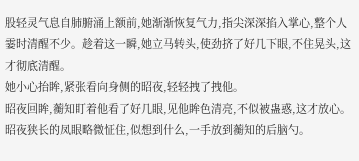股轻灵气息自肺腑涌上额前,她渐渐恢复气力,指尖深深掐入掌心,整个人霎时清醒不少。趁着这一瞬,她立马转头,使劲挤了好几下眼,不住晃头,这才彻底清醒。
她小心抬眸,紧张看向身侧的昭夜,轻轻拽了拽他。
昭夜回眸,蘅知盯着他看了好几眼,见他眸色清亮,不似被蛊惑,这才放心。昭夜狭长的凤眼略微怔住,似想到什么,一手放到蘅知的后脑勺。